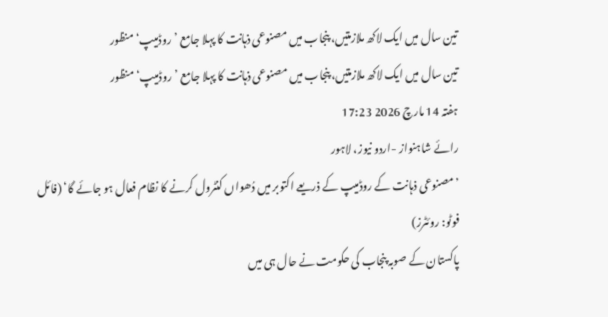تین سال میں ایک لاکھ ملازمتیں، پنجاب میں مصنوعی ذہانت کا پہلا جامع ’روڈمیپ‘ منظور
تین سال میں ایک لاکھ ملازمتیں، پنجاب میں مصنوعی ذہانت کا پہلا جامع ’روڈمیپ‘ منظور
ہفتہ 14 مارچ 2026 17:23
رائے شاہنواز -اردو نیوز، لاہور
’مصنوعی ذہانت کے روڈمیپ کے ذریعے اکتوبر میں دُھواں کنٹرول کرنے کا نظام فعال ہو جائے گا‘ (فائل فوٹو: روئٹرز)
پاکستان کے صوبہ پنجاب کی حکومت نے حال ہی میں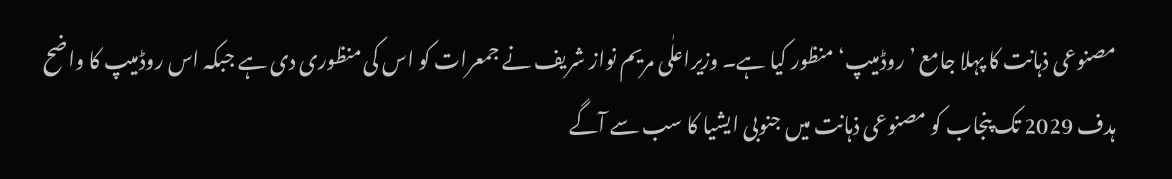مصنوعی ذہانت کا پہلا جامع ’روڈمیپ‘ منظور کیا ہے۔ وزیراعلٰی مریم نواز شریف نے جمعرات کو اس کی منظوری دی ہے جبکہ اس روڈمیپ کا واضح ہدف 2029 تک پنجاب کو مصنوعی ذہانت میں جنوبی ایشیا کا سب سے آگے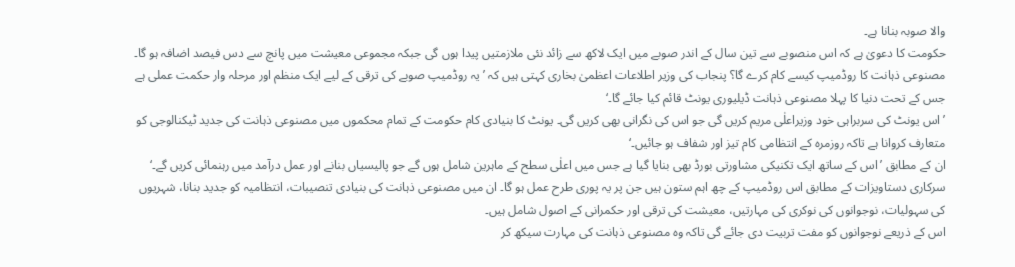والا صوبہ بنانا ہے۔
حکومت کا دعویٰ ہے کہ اس منصوبے سے تین سال کے اندر صوبے میں ایک لاکھ سے زائد نئی ملازمتیں پیدا ہوں گی جبکہ مجموعی معیشت میں پانچ سے دس فیصد اضافہ ہو گا۔
مصنوعی ذہانت کا روڈمیپ کیسے کام کرے گا؟ پنجاب کی وزیر اطلاعات اعظمیٰ بخاری کہتی ہیں کہ ’یہ روڈمیپ صوبے کی ترقی کے لیے ایک منظم اور مرحلہ وار حکمت عملی ہے جس کے تحت دنیا کا پہلا مصنوعی ذہانت ڈیلیوری یونٹ قائم کیا جائے گا۔‘
’اس یونٹ کی سربراہی خود وزیراعلٰی مریم کریں گی جو اس کی نگرانی بھی کریں گی۔ یونٹ کا بنیادی کام حکومت کے تمام محکموں میں مصنوعی ذہانت کی جدید ٹیکنالوجی کو متعارف کروانا ہے تاکہ روزمرہ کے انتظامی کام تیز اور شفاف ہو جائیں۔‘
ان کے مطابق ’اس کے ساتھ ایک تکنیکی مشاورتی بورڈ بھی بنایا گیا ہے جس میں اعلٰی سطح کے ماہرین شامل ہوں گے جو پالیسیاں بنانے اور عمل درآمد میں رہنمائی کریں گے۔‘
سرکاری دستاویزات کے مطابق اس روڈمیپ کے چھ اہم ستون ہیں جن پر یہ پوری طرح عمل ہو گا۔ ان میں مصنوعی ذہانت کی بنیادی تنصیبات، انتظامیہ کو جدید بنانا، شہریوں کی سہولیات، نوجوانوں کی نوکری کی مہارتیں، معیشت کی ترقی اور حکمرانی کے اصول شامل ہیں۔
اس کے ذریعے نوجوانوں کو مفت تربیت دی جائے گی تاکہ وہ مصنوعی ذہانت کی مہارت سیکھ کر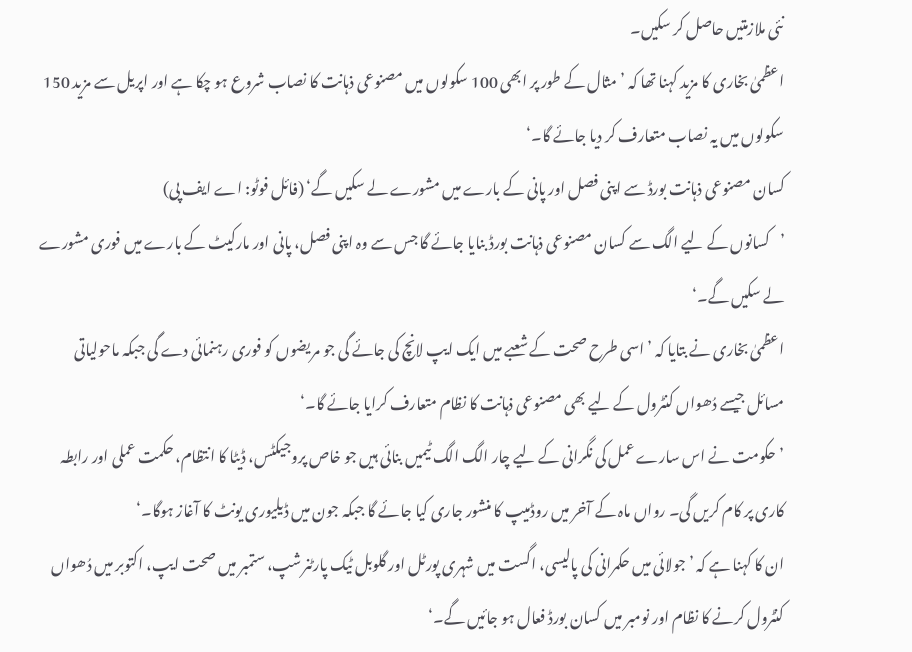نئی ملازمتیں حاصل کر سکیں۔
اعظمیٰ بخاری کا مزید کہنا تھا کہ ’مثال کے طور پر ابھی 100 سکولوں میں مصنوعی ذہانت کا نصاب شروع ہو چکا ہے اور اپریل سے مزید 150 سکولوں میں یہ نصاب متعارف کر دیا جائے گا۔‘
کسان مصنوعی ذہانت بورڈ سے اپنی فصل اور پانی کے بارے میں مشورے لے سکیں گے‘ (فائل فوٹو: اے ایف پی)
’کسانوں کے لیے الگ سے کسان مصنوعی ذہانت بورڈ بنایا جائے گا جس سے وہ اپنی فصل، پانی اور مارکیٹ کے بارے میں فوری مشورے لے سکیں گے۔‘
اعظمیٰ بخاری نے بتایا کہ ’اسی طرح صحت کے شعبے میں ایک ایپ لانچ کی جائے گی جو مریضوں کو فوری رہنمائی دے گی جبکہ ماحولیاتی مسائل جیسے دُھواں کنٹرول کے لیے بھی مصنوعی ذہانت کا نظام متعارف کرایا جائے گا۔‘
’حکومت نے اس سارے عمل کی نگرانی کے لیے چار الگ الگ ٹیمیں بنائی ہیں جو خاص پروجیکٹس، ڈیٹا کا انتظام، حکمت عملی اور رابطہ کاری پر کام کریں گی۔ رواں ماہ کے آخر میں روڈمیپ کا منشور جاری کیا جائے گا جبکہ جون میں ڈیلیوری یونٹ کا آغاز ہوگا۔‘
ان کا کہنا ہے کہ ’جولائی میں حکمرانی کی پالیسی، اگست میں شہری پورٹل اور گلوبل ٹیک پارٹنرشپ، ستمبر میں صحت ایپ، اکتوبر میں دُھواں کنٹرول کرنے کا نظام اور نومبر میں کسان بورڈ فعال ہو جائیں گے۔‘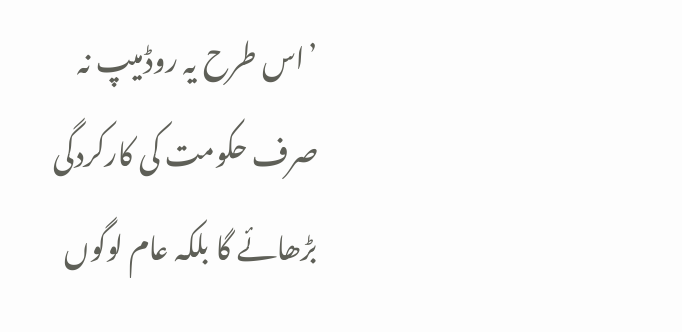’اس طرح یہ روڈمیپ نہ صرف حکومت کی کارکردگی بڑھائے گا بلکہ عام لوگوں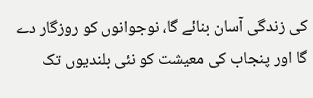کی زندگی آسان بنائے گا، نوجوانوں کو روزگار دے گا اور پنجاب کی معیشت کو نئی بلندیوں تک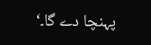پہنچا دے گا۔‘